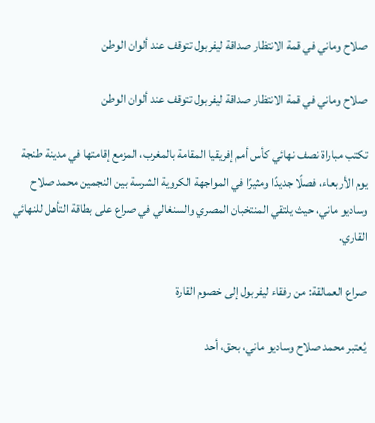صلاح وماني في قمة الانتظار صداقة ليفربول تتوقف عند ألوان الوطن

صلاح وماني في قمة الانتظار صداقة ليفربول تتوقف عند ألوان الوطن

تكتب مباراة نصف نهائي كأس أمم إفريقيا المقامة بالمغرب، المزمع إقامتها في مدينة طنجة يوم الأربعاء، فصلًا جديدًا ومثيرًا في المواجهة الكروية الشرسة بين النجمين محمد صلاح وساديو ماني، حيث يلتقي المنتخبان المصري والسنغالي في صراع على بطاقة التأهل للنهائي القاري.

صراع العمالقة: من رفقاء ليفربول إلى خصوم القارة

يُعتبر محمد صلاح وساديو ماني، بحق، أحد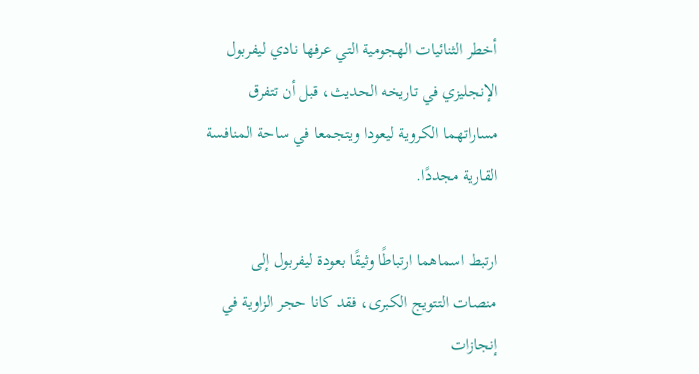أخطر الثنائيات الهجومية التي عرفها نادي ليفربول الإنجليزي في تاريخه الحديث، قبل أن تتفرق مساراتهما الكروية ليعودا ويتجمعا في ساحة المنافسة القارية مجددًا.

ارتبط اسماهما ارتباطًا وثيقًا بعودة ليفربول إلى منصات التتويج الكبرى، فقد كانا حجر الزاوية في إنجازات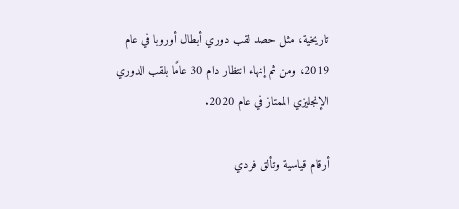تاريخية، مثل حصد لقب دوري أبطال أوروبا في عام 2019، ومن ثم إنهاء انتظار دام 30 عامًا بلقب الدوري الإنجليزي الممتاز في عام 2020.

أرقام قياسية وتألق فردي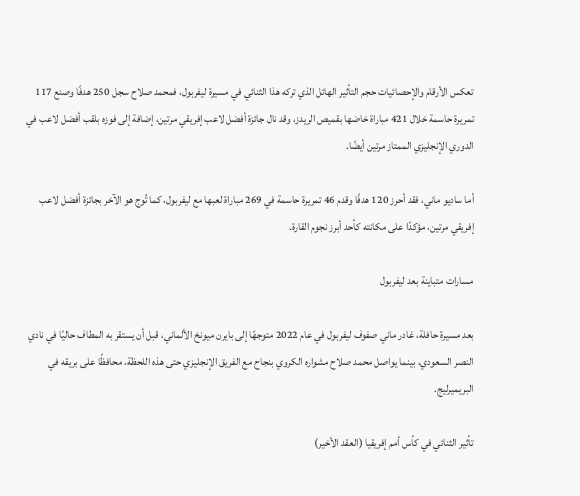تعكس الأرقام والإحصائيات حجم التأثير الهائل الذي تركه هذا الثنائي في مسيرة ليفربول، فمحمد صلاح سجل 250 هدفًا وصنع 117 تمريرة حاسمة خلال 421 مباراة خاضها بقميص الريدز، وقد نال جائزة أفضل لاعب إفريقي مرتين، إضافة إلى فوزه بلقب أفضل لاعب في الدوري الإنجليزي الممتاز مرتين أيضًا.

أما ساديو ماني، فقد أحرز 120 هدفًا وقدم 46 تمريرة حاسمة في 269 مباراة لعبها مع ليفربول، كما تُوج هو الآخر بجائزة أفضل لاعب إفريقي مرتين، مؤكدًا على مكانته كأحد أبرز نجوم القارة.

مسارات متباينة بعد ليفربول

بعد مسيرة حافلة، غادر ماني صفوف ليفربول في عام 2022 متوجهًا إلى بايرن ميونخ الألماني، قبل أن يستقر به المطاف حاليًا في نادي النصر السعودي، بينما يواصل محمد صلاح مشواره الكروي بنجاح مع الفريق الإنجليزي حتى هذه اللحظة، محافظًا على بريقه في البريميرليج.

تأثير الثنائي في كأس أمم إفريقيا (العقد الأخير)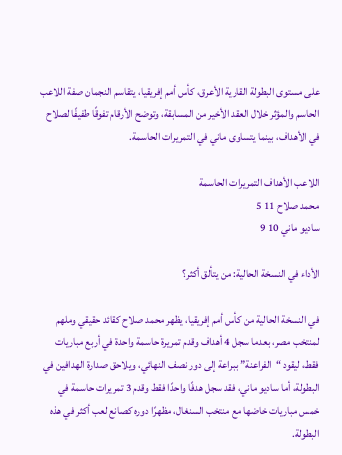على مستوى البطولة القارية الأعرق، كأس أمم إفريقيا، يتقاسم النجمان صفة اللاعب الحاسم والمؤثر خلال العقد الأخير من المسابقة، وتوضح الأرقام تفوقًا طفيفًا لصلاح في الأهداف، بينما يتساوى ماني في التمريرات الحاسمة.

اللاعب الأهداف التمريرات الحاسمة
محمد صلاح 11 5
ساديو ماني 10 9

الأداء في النسخة الحالية: من يتألق أكثر؟

في النسخة الحالية من كأس أمم إفريقيا، يظهر محمد صلاح كقائد حقيقي وملهم لمنتخب مصر، بعدما سجل 4 أهداف وقدم تمريرة حاسمة واحدة في أربع مباريات فقط، ليقود “الفراعنة” ببراعة إلى دور نصف النهائي، ويلاحق صدارة الهدافين في البطولة، أما ساديو ماني، فقد سجل هدفًا واحدًا فقط وقدم 3 تمريرات حاسمة في خمس مباريات خاضها مع منتخب السنغال، مظهرًا دوره كصانع لعب أكثر في هذه البطولة.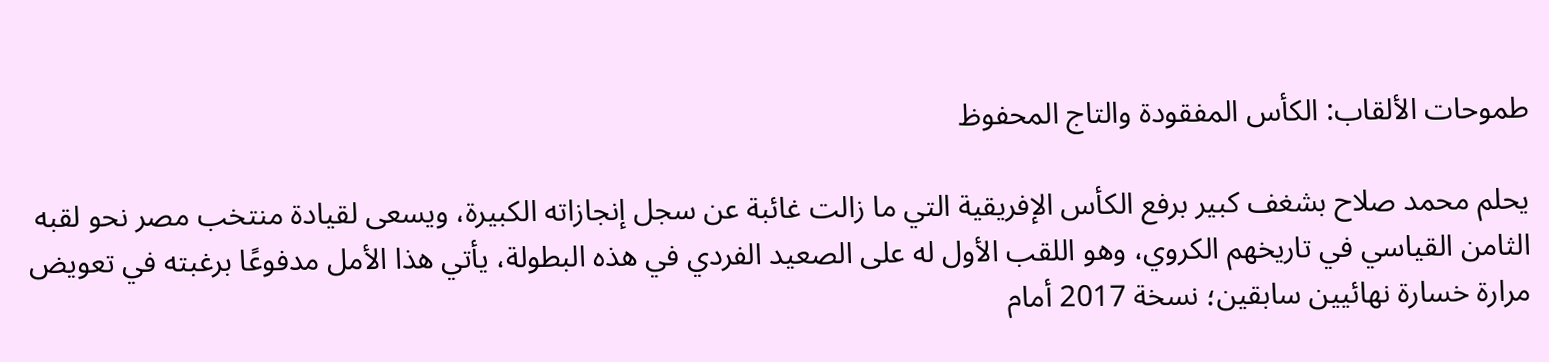طموحات الألقاب: الكأس المفقودة والتاج المحفوظ

يحلم محمد صلاح بشغف كبير برفع الكأس الإفريقية التي ما زالت غائبة عن سجل إنجازاته الكبيرة، ويسعى لقيادة منتخب مصر نحو لقبه الثامن القياسي في تاريخهم الكروي، وهو اللقب الأول له على الصعيد الفردي في هذه البطولة، يأتي هذا الأمل مدفوعًا برغبته في تعويض مرارة خسارة نهائيين سابقين؛ نسخة 2017 أمام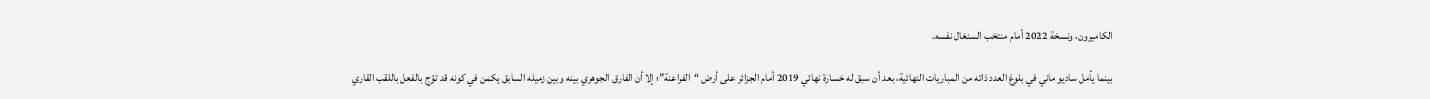الكاميرون، ونسخة 2022 أمام منتخب السنغال نفسه.

بينما يأمل ساديو ماني في بلوغ العدد ذاته من المباريات النهائية، بعد أن سبق له خسارة نهائي 2019 أمام الجزائر على أرض “الفراعنة”؛ إلا أن الفارق الجوهري بينه وبين زميله السابق يكمن في كونه قد توّج بالفعل باللقب القاري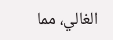الغالي، مما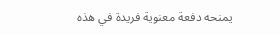يمنحه دفعة معنوية فريدة في هذه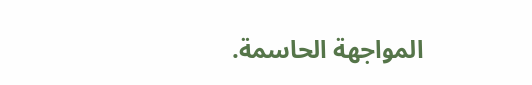المواجهة الحاسمة.